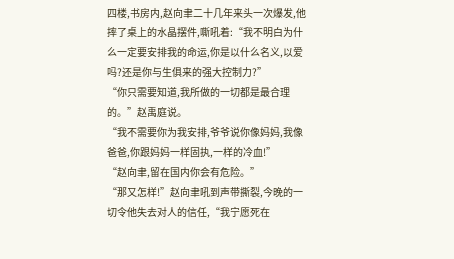四楼,书房内,赵向聿二十几年来头一次爆发,他摔了桌上的水晶摆件,嘶吼着:“我不明白为什么一定要安排我的命运,你是以什么名义,以爱吗?还是你与生俱来的强大控制力?”
“你只需要知道,我所做的一切都是最合理的。”赵禹庭说。
“我不需要你为我安排,爷爷说你像妈妈,我像爸爸,你跟妈妈一样固执,一样的冷血!”
“赵向聿,留在国内你会有危险。”
“那又怎样!”赵向聿吼到声带撕裂,今晚的一切令他失去对人的信任,“我宁愿死在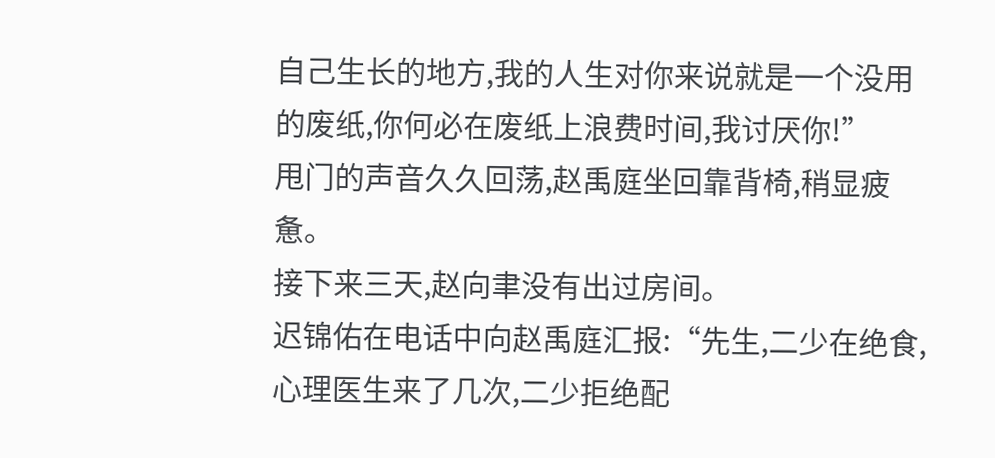自己生长的地方,我的人生对你来说就是一个没用的废纸,你何必在废纸上浪费时间,我讨厌你!”
甩门的声音久久回荡,赵禹庭坐回靠背椅,稍显疲惫。
接下来三天,赵向聿没有出过房间。
迟锦佑在电话中向赵禹庭汇报:“先生,二少在绝食,心理医生来了几次,二少拒绝配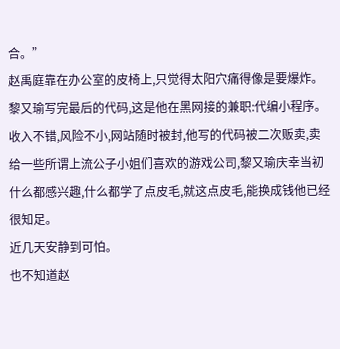合。”
赵禹庭靠在办公室的皮椅上,只觉得太阳穴痛得像是要爆炸。
黎又瑜写完最后的代码,这是他在黑网接的兼职:代编小程序。
收入不错,风险不小,网站随时被封,他写的代码被二次贩卖,卖给一些所谓上流公子小姐们喜欢的游戏公司,黎又瑜庆幸当初什么都感兴趣,什么都学了点皮毛,就这点皮毛,能换成钱他已经很知足。
近几天安静到可怕。
也不知道赵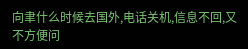向聿什么时候去国外,电话关机,信息不回,又不方便问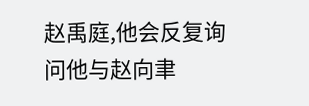赵禹庭,他会反复询问他与赵向聿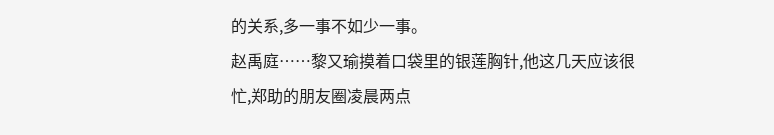的关系,多一事不如少一事。
赵禹庭……黎又瑜摸着口袋里的银莲胸针,他这几天应该很忙,郑助的朋友圈凌晨两点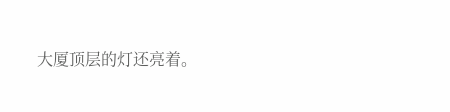大厦顶层的灯还亮着。